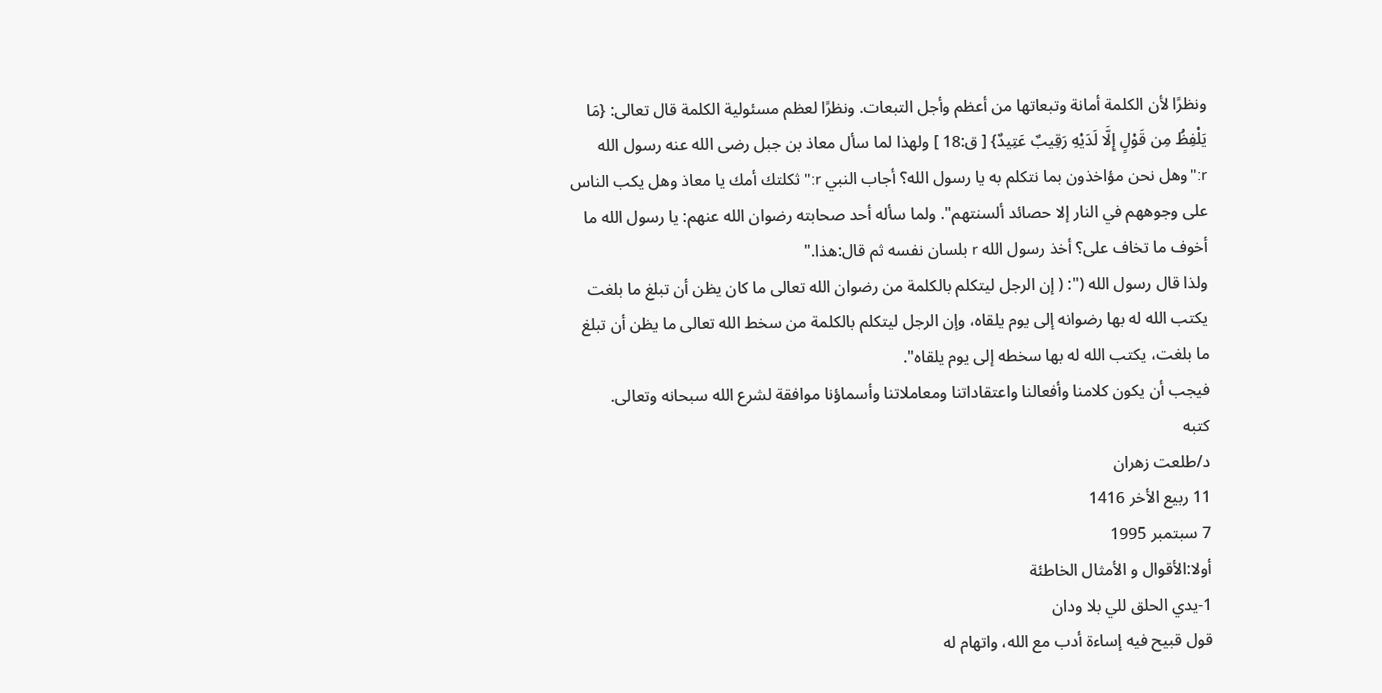ونظرًا لأن الكلمة أمانة وتبعاتها من أعظم وأجل التبعات. ونظرًا لعظم مسئولية الكلمة قال تعالى: {مَا يَلْفِظُ مِن قَوْلٍ إِلَّا لَدَيْهِ رَقِيبٌ عَتِيدٌ} [ ق:18 ] ولهذا لما سأل معاذ بن جبل رضى الله عنه رسول الله r:"وهل نحن مؤاخذون بما نتكلم به يا رسول الله؟ أجاب النبي r:"ثكلتك أمك يا معاذ وهل يكب الناس على وجوههم في النار إلا حصائد ألسنتهم". ولما سأله أحد صحابته رضوان الله عنهم: يا رسول الله ما أخوف ما تخاف على؟ أخذ رسول الله r بلسان نفسه ثم قال:هذا."
ولذا قال رسول الله (": ( إن الرجل ليتكلم بالكلمة من رضوان الله تعالى ما كان يظن أن تبلغ ما بلغت يكتب الله له بها رضوانه إلى يوم يلقاه، وإن الرجل ليتكلم بالكلمة من سخط الله تعالى ما يظن أن تبلغ ما بلغت، يكتب الله له بها سخطه إلى يوم يلقاه".
فيجب أن يكون كلامنا وأفعالنا واعتقاداتنا ومعاملاتنا وأسماؤنا موافقة لشرع الله سبحانه وتعالى.
كتبه
د/طلعت زهران
11 ربيع الأخر 1416
7 سبتمبر 1995
أولا:الأقوال و الأمثال الخاطئة
1-يدي الحلق للي بلا ودان
قول قبيح فيه إساءة أدب مع الله، واتهام له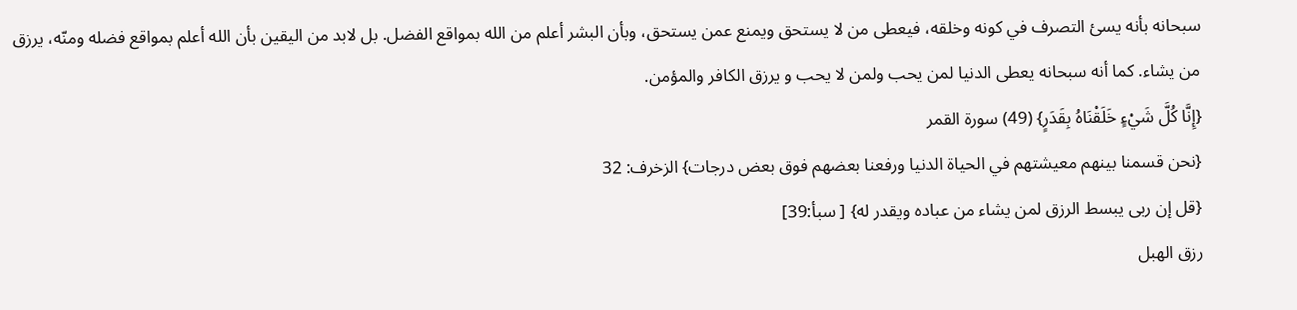سبحانه بأنه يسئ التصرف في كونه وخلقه، فيعطى من لا يستحق ويمنع عمن يستحق، وبأن البشر أعلم من الله بمواقع الفضل. بل لابد من اليقين بأن الله أعلم بمواقع فضله ومنّه، يرزق من يشاء. كما أنه سبحانه يعطى الدنيا لمن يحب ولمن لا يحب و يرزق الكافر والمؤمن.
{إِنَّا كُلَّ شَيْءٍ خَلَقْنَاهُ بِقَدَرٍ} (49) سورة القمر
{نحن قسمنا بينهم معيشتهم في الحياة الدنيا ورفعنا بعضهم فوق بعض درجات} الزخرف: 32
{قل إن ربى يبسط الرزق لمن يشاء من عباده ويقدر له} [ سبأ:39]
رزق الهبل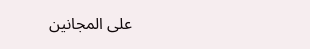على المجانين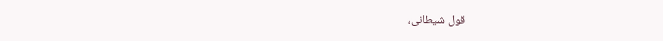قول شيطانى،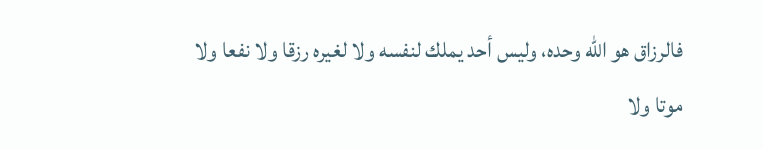فالرزاق هو الله وحده، وليس أحد يملك لنفسه ولا لغيره رزقا ولا نفعا ولا موتا ولا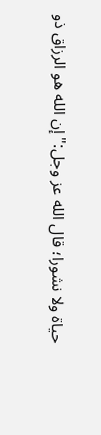حياة ولا نشورا؛ قال الله عز وجل:"إن الله هو الرزاق ذو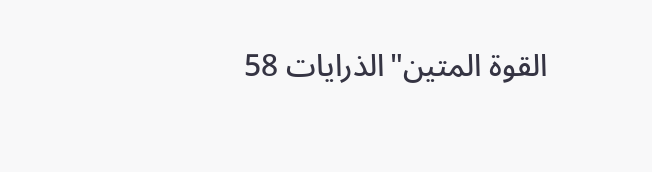القوة المتين"الذرايات 58